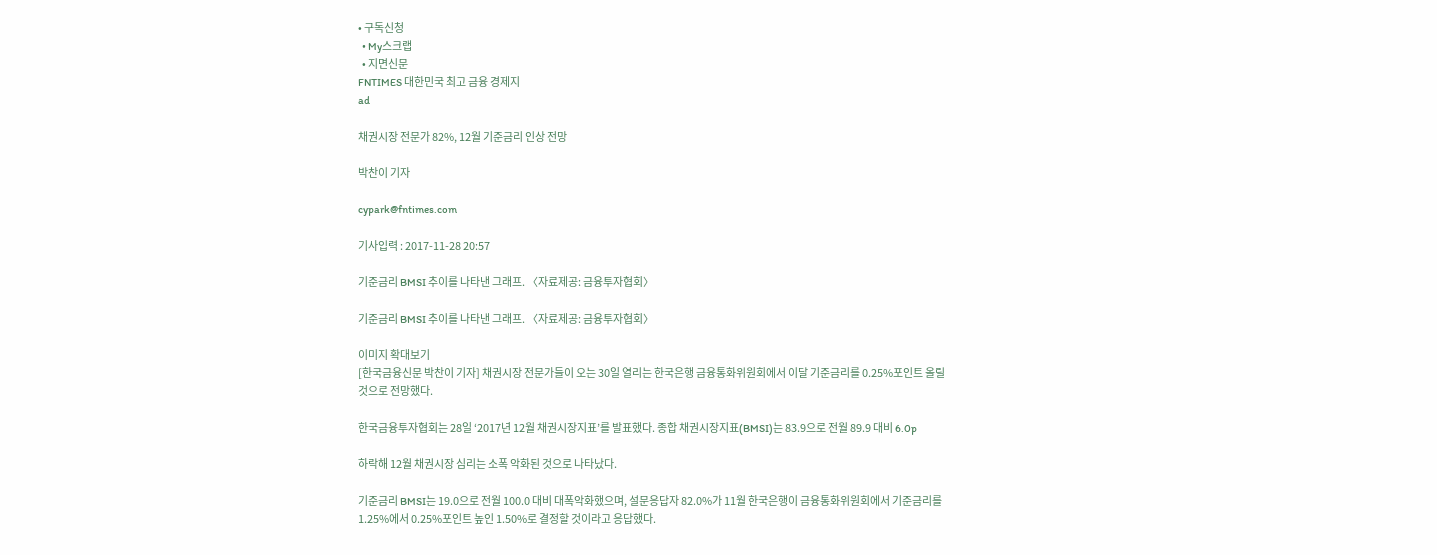• 구독신청
  • My스크랩
  • 지면신문
FNTIMES 대한민국 최고 금융 경제지
ad

채권시장 전문가 82%, 12월 기준금리 인상 전망

박찬이 기자

cypark@fntimes.com

기사입력 : 2017-11-28 20:57

기준금리 BMSI 추이를 나타낸 그래프. 〈자료제공: 금융투자협회〉

기준금리 BMSI 추이를 나타낸 그래프. 〈자료제공: 금융투자협회〉

이미지 확대보기
[한국금융신문 박찬이 기자] 채권시장 전문가들이 오는 30일 열리는 한국은행 금융통화위원회에서 이달 기준금리를 0.25%포인트 올릴 것으로 전망했다.

한국금융투자협회는 28일 ‘2017년 12월 채권시장지표’를 발표했다. 종합 채권시장지표(BMSI)는 83.9으로 전월 89.9 대비 6.0p

하락해 12월 채권시장 심리는 소폭 악화된 것으로 나타났다.

기준금리 BMSI는 19.0으로 전월 100.0 대비 대폭악화했으며, 설문응답자 82.0%가 11월 한국은행이 금융통화위원회에서 기준금리를 1.25%에서 0.25%포인트 높인 1.50%로 결정할 것이라고 응답했다.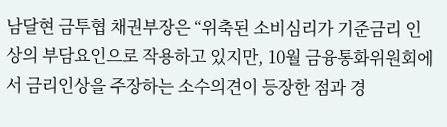남달현 금투협 채권부장은 “위축된 소비심리가 기준금리 인상의 부담요인으로 작용하고 있지만, 10월 금융통화위원회에서 금리인상을 주장하는 소수의견이 등장한 점과 경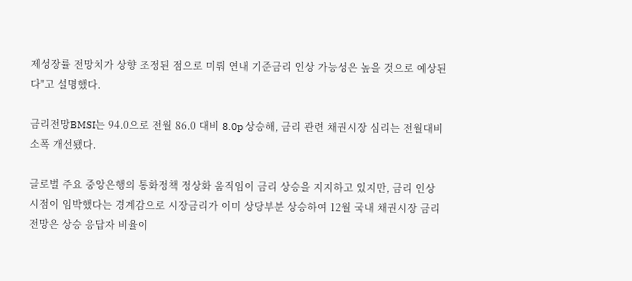제성장률 전망치가 상향 조정된 점으로 미뤄 연내 기준금리 인상 가능성은 높을 것으로 예상된다"고 설명했다.

금리전망BMSI는 94.0으로 전월 86.0 대비 8.0p 상승해, 금리 관련 채권시장 심리는 전월대비 소폭 개선됐다.

글로벌 주요 중앙은행의 통화정책 정상화 움직임이 금리 상승을 지지하고 있지만, 금리 인상 시점이 임박했다는 경계감으로 시장금리가 이미 상당부분 상승하여 12월 국내 채권시장 금리전망은 상승 응답자 비율이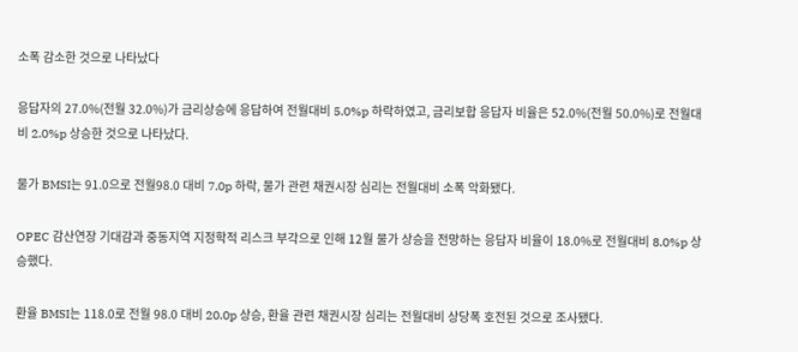소폭 감소한 것으로 나타났다

응답자의 27.0%(전월 32.0%)가 금리상승에 응답하여 전월대비 5.0%p 하락하였고, 금리보합 응답자 비율은 52.0%(전월 50.0%)로 전월대비 2.0%p 상승한 것으로 나타났다.

물가 BMSI는 91.0으로 전월98.0 대비 7.0p 하락, 물가 관련 채권시장 심리는 전월대비 소폭 악화됐다.

OPEC 감산연장 기대감과 중동지역 지정학적 리스크 부각으로 인해 12월 물가 상승을 전망하는 응답자 비율이 18.0%로 전월대비 8.0%p 상승했다.

환율 BMSI는 118.0로 전월 98.0 대비 20.0p 상승, 환율 관련 채권시장 심리는 전월대비 상당폭 호전된 것으로 조사됐다.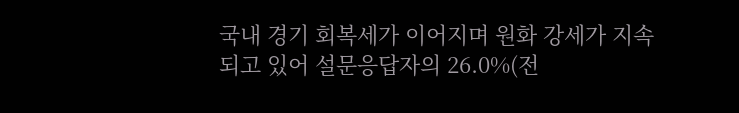국내 경기 회복세가 이어지며 원화 강세가 지속되고 있어 설문응답자의 26.0%(전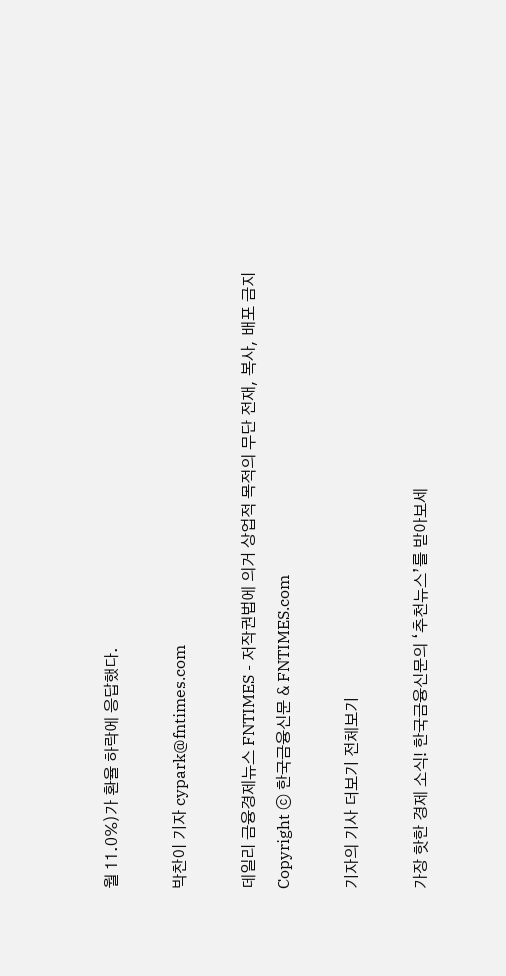월 11.0%)가 환율 하락에 응답했다.

박찬이 기자 cypark@fntimes.com

데일리 금융경제뉴스 FNTIMES - 저작권법에 의거 상업적 목적의 무단 전재, 복사, 배포 금지
Copyright ⓒ 한국금융신문 & FNTIMES.com

기자의 기사 더보기 전체보기

가장 핫한 경제 소식! 한국금융신문의 ‘추천뉴스’를 받아보세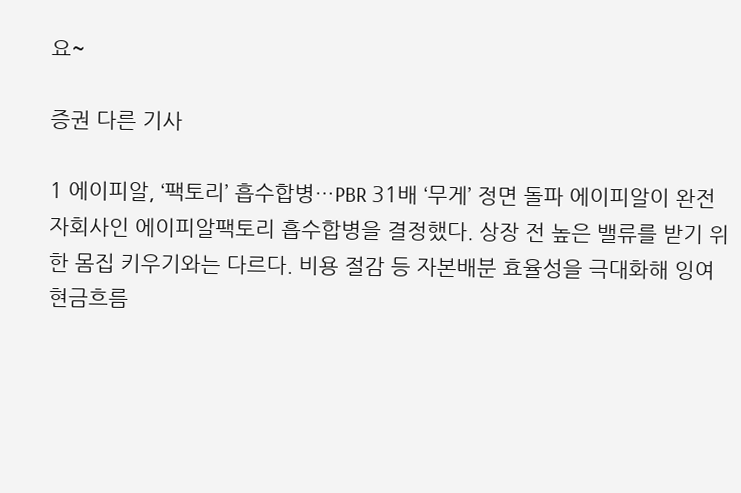요~

증권 다른 기사

1 에이피알, ‘팩토리’ 흡수합병…PBR 31배 ‘무게’ 정면 돌파 에이피알이 완전 자회사인 에이피알팩토리 흡수합병을 결정했다. 상장 전 높은 밸류를 받기 위한 몸집 키우기와는 다르다. 비용 절감 등 자본배분 효율성을 극대화해 잉여현금흐름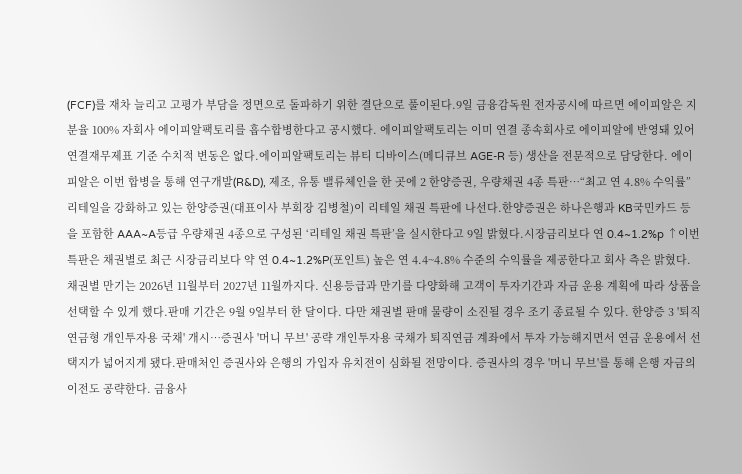(FCF)를 재차 늘리고 고평가 부담을 정면으로 돌파하기 위한 결단으로 풀이된다.9일 금융감독원 전자공시에 따르면 에이피알은 지분율 100% 자회사 에이피알팩토리를 흡수합병한다고 공시했다. 에이피알팩토리는 이미 연결 종속회사로 에이피알에 반영돼 있어 연결재무제표 기준 수치적 변동은 없다.에이피알팩토리는 뷰티 디바이스(메디큐브 AGE-R 등) 생산을 전문적으로 담당한다. 에이피알은 이번 합병을 통해 연구개발(R&D), 제조, 유통 밸류체인을 한 곳에 2 한양증권, 우량채권 4종 특판…“최고 연 4.8% 수익률” 리테일을 강화하고 있는 한양증권(대표이사 부회장 김병철)이 리테일 채권 특판에 나선다.한양증권은 하나은행과 KB국민카드 등을 포함한 AAA~A등급 우량채권 4종으로 구성된 ‘리테일 채권 특판’을 실시한다고 9일 밝혔다.시장금리보다 연 0.4~1.2%p ↑이번 특판은 채권별로 최근 시장금리보다 약 연 0.4~1.2%P(포인트) 높은 연 4.4~4.8% 수준의 수익률을 제공한다고 회사 측은 밝혔다.채권별 만기는 2026년 11월부터 2027년 11월까지다. 신용등급과 만기를 다양화해 고객이 투자기간과 자금 운용 계획에 따라 상품을 선택할 수 있게 했다.판매 기간은 9월 9일부터 한 달이다. 다만 채권별 판매 물량이 소진될 경우 조기 종료될 수 있다. 한양증 3 '퇴직연금형 개인투자용 국채' 개시…증권사 '머니 무브' 공략 개인투자용 국채가 퇴직연금 계좌에서 투자 가능해지면서 연금 운용에서 선택지가 넓어지게 됐다.판매처인 증권사와 은행의 가입자 유치전이 심화될 전망이다. 증권사의 경우 '머니 무브'를 통해 은행 자금의 이전도 공략한다. 금융사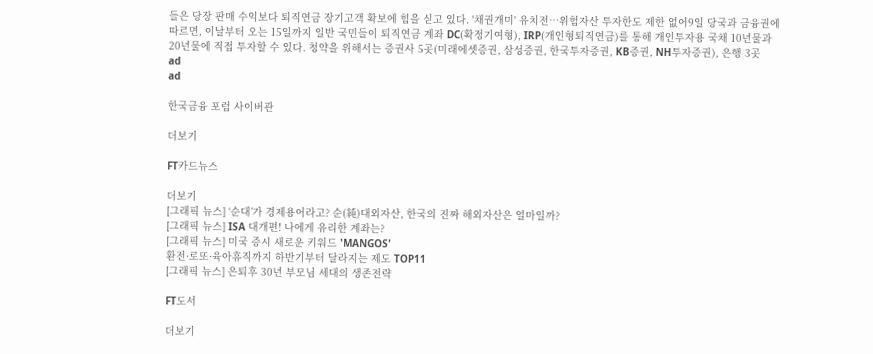들은 당장 판매 수익보다 퇴직연금 장기고객 확보에 힘을 싣고 있다. '채권개미' 유치전…위험자산 투자한도 제한 없어9일 당국과 금융권에 따르면, 이날부터 오는 15일까지 일반 국민들이 퇴직연금 계좌 DC(확정기여형), IRP(개인형퇴직연금)를 통해 개인투자용 국채 10년물과 20년물에 직접 투자할 수 있다. 청약을 위해서는 증권사 5곳(미래에셋증권, 삼성증권, 한국투자증권, KB증권, NH투자증권), 은행 3곳
ad
ad

한국금융 포럼 사이버관

더보기

FT카드뉴스

더보기
[그래픽 뉴스] ‘순대’가 경제용어라고? 순(純)대외자산, 한국의 진짜 해외자산은 얼마일까?
[그래픽 뉴스] ISA 대개편! 나에게 유리한 계좌는?
[그래픽 뉴스] 미국 증시 새로운 키워드 'MANGOS'
환전·로또·육아휴직까지 하반기부터 달라지는 제도 TOP11
[그래픽 뉴스] 은퇴후 30년 부모님 세대의 생존전략

FT도서

더보기